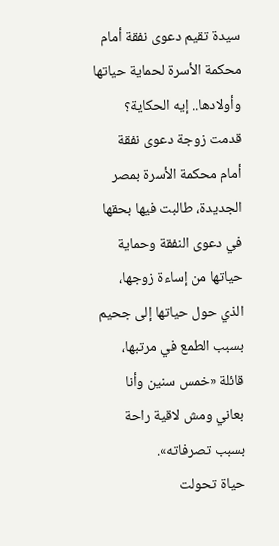سيدة تقيم دعوى نفقة أمام محكمة الأسرة لحماية حياتها وأولادها.. إيه الحكاية؟
قدمت زوجة دعوى نفقة أمام محكمة الأسرة بمصر الجديدة، طالبت فيها بحقها في دعوى النفقة وحماية حياتها من إساءة زوجها، الذي حول حياتها إلى جحيم بسبب الطمع في مرتبها، قائلة «خمس سنين وأنا بعاني ومش لاقية راحة بسبب تصرفاته».
حياة تحولت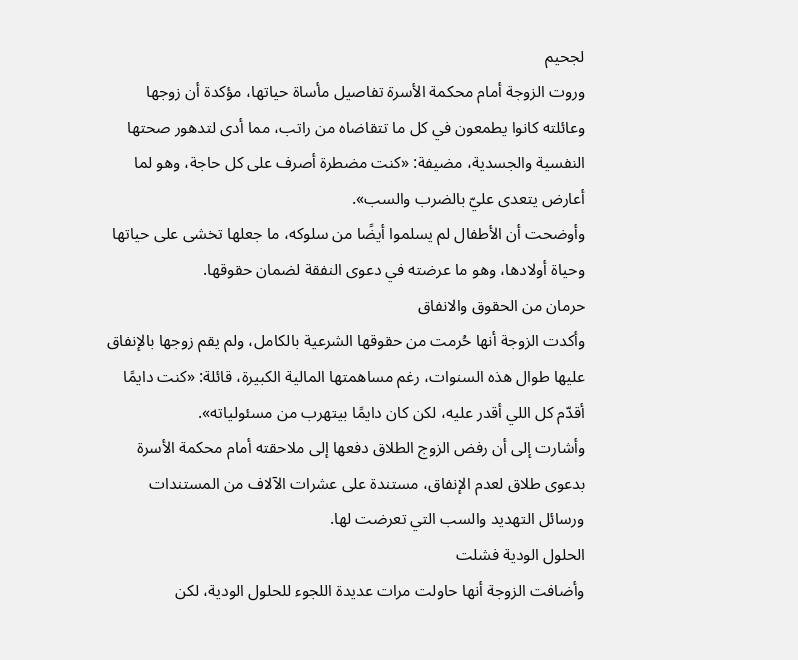لجحيم
وروت الزوجة أمام محكمة الأسرة تفاصيل مأساة حياتها، مؤكدة أن زوجها وعائلته كانوا يطمعون في كل ما تتقاضاه من راتب، مما أدى لتدهور صحتها النفسية والجسدية، مضيفة: «كنت مضطرة أصرف على كل حاجة، وهو لما أعارض يتعدى عليّ بالضرب والسب».
وأوضحت أن الأطفال لم يسلموا أيضًا من سلوكه، ما جعلها تخشى على حياتها وحياة أولادها، وهو ما عرضته في دعوى النفقة لضمان حقوقها.
حرمان من الحقوق والانفاق
وأكدت الزوجة أنها حُرمت من حقوقها الشرعية بالكامل، ولم يقم زوجها بالإنفاق عليها طوال هذه السنوات، رغم مساهمتها المالية الكبيرة، قائلة: «كنت دايمًا أقدّم كل اللي أقدر عليه، لكن كان دايمًا بيتهرب من مسئولياته».
وأشارت إلى أن رفض الزوج الطلاق دفعها إلى ملاحقته أمام محكمة الأسرة بدعوى طلاق لعدم الإنفاق، مستندة على عشرات الآلاف من المستندات ورسائل التهديد والسب التي تعرضت لها.
الحلول الودية فشلت
وأضافت الزوجة أنها حاولت مرات عديدة اللجوء للحلول الودية، لكن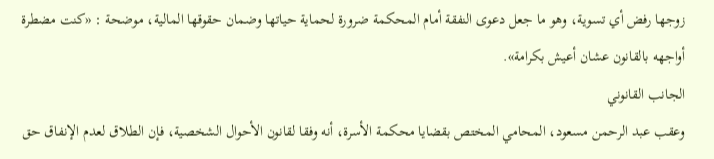زوجها رفض أي تسوية، وهو ما جعل دعوى النفقة أمام المحكمة ضرورة لحماية حياتها وضمان حقوقها المالية، موضحة : «كنت مضطرة أواجهه بالقانون عشان أعيش بكرامة».
الجانب القانوني
وعقب عبد الرحمن مسعود، المحامي المختص بقضايا محكمة الأسرة، أنه وفقا لقانون الأحوال الشخصية، فإن الطلاق لعدم الإنفاق حق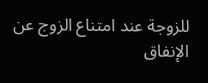للزوجة عند امتناع الزوج عن الإنفاق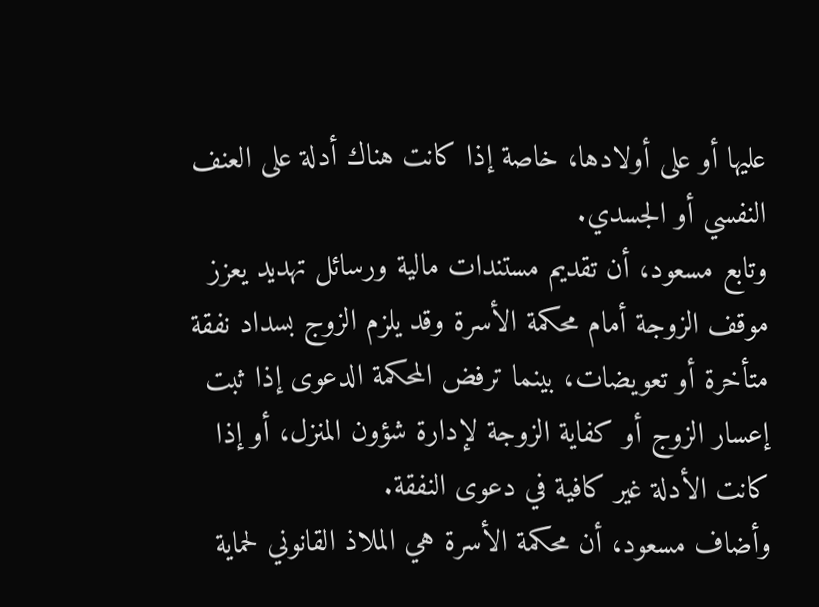عليها أو على أولادها، خاصة إذا كانت هناك أدلة على العنف النفسي أو الجسدي.
وتابع مسعود، أن تقديم مستندات مالية ورسائل تهديد يعزز موقف الزوجة أمام محكمة الأسرة وقد يلزم الزوج بسداد نفقة متأخرة أو تعويضات، بينما ترفض المحكمة الدعوى إذا ثبت إعسار الزوج أو كفاية الزوجة لإدارة شؤون المنزل، أو إذا كانت الأدلة غير كافية في دعوى النفقة.
وأضاف مسعود، أن محكمة الأسرة هي الملاذ القانوني لحماية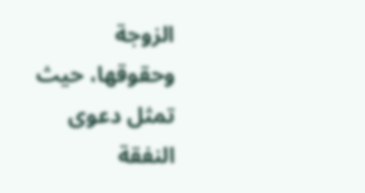الزوجة وحقوقها، حيث تمثل دعوى النفقة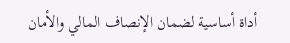أداة أساسية لضمان الإنصاف المالي والأمان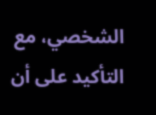الشخصي، مع التأكيد على أن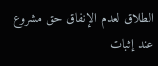الطلاق لعدم الإنفاق حق مشروع عند إثبات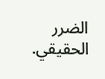الضرر الحقيقي.